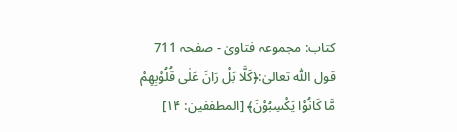کتاب: مجموعہ فتاویٰ - صفحہ 711
قول اللّٰه تعالیٰ:﴿کَلَّا بَلْ رَانَ عَلٰی قُلُوْبِھِمْ مَّا کَانُوْا یَکْسِبُوْنَ﴾ [المطففین: ۱۴]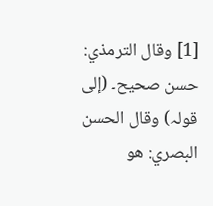[1] وقال الترمذي: حسن صحیح۔ (إلی قولہ) وقال الحسن البصري: ھو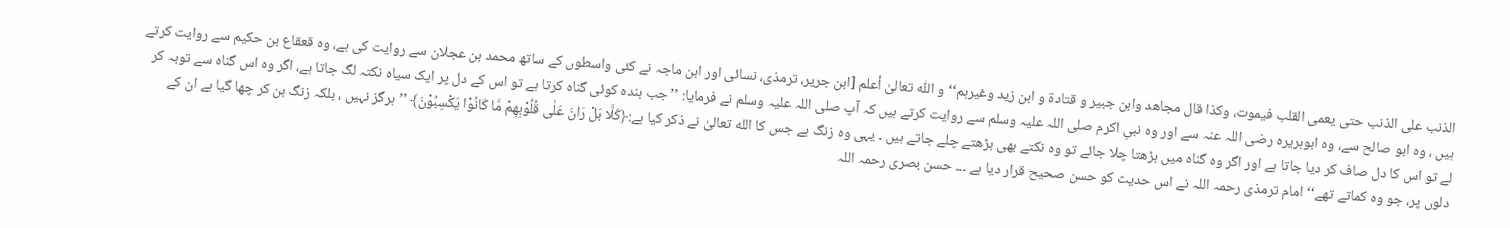الذنب علی الذنب حتی یعمی القلب فیموت، وکذا قال مجاھد وابن جبیر و قتادۃ و ابن زید وغیرہم‘‘ و اللّٰه تعالیٰ أعلم [ابن جریر، ترمذی، نسائی اور ابن ماجہ نے کئی واسطوں کے ساتھ محمد بن عجلان سے روایت کی ہے، وہ قعقاع بن حکیم سے روایت کرتے ہیں ، وہ ابو صالح سے، وہ ابوہریرہ رضی اللہ عنہ سے اور وہ نبیِ اکرم صلی اللہ علیہ وسلم سے روایت کرتے ہیں کہ آپ صلی اللہ علیہ وسلم نے فرمایا: ’’جب بندہ کوئی گناہ کرتا ہے تو اس کے دل پر ایک سیاہ نکتہ لگ جاتا ہے، اگر وہ اس گناہ سے توبہ کر لے تو اس کا دل صاف کر دیا جاتا ہے اور اگر وہ گناہ میں بڑھتا چلا جائے تو وہ نکتے بھی بڑھتے چلے جاتے ہیں ۔ یہی وہ زنگ ہے جس کا الله تعالیٰ نے ذکر کیا ہے:﴿کَلَّا بَلْ رَانَ عَلٰی قُلُوْبِھِمْ مَّا کَانُوْا یَکْسِبُوْنَ﴾ ’’ہرگز نہیں ، بلکہ زنگ بن کر چھا گیا ہے ان کے دلوں پر، جو وہ کماتے تھے‘‘ امام ترمذی رحمہ اللہ نے اس حدیث کو حسن صحیح قرار دیا ہے ۔۔۔ حسن بصری رحمہ اللہ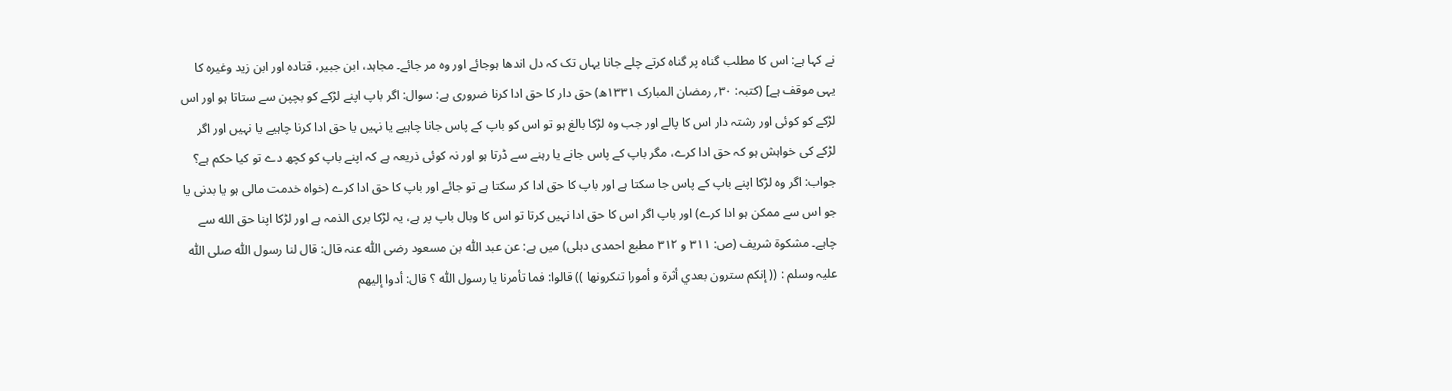نے کہا ہے: اس کا مطلب گناہ پر گناہ کرتے چلے جانا یہاں تک کہ دل اندھا ہوجائے اور وہ مر جائے۔ مجاہد، ابن جبیر، قتادہ اور ابن زید وغیرہ کا یہی موقف ہے] (کتبہ: ۳۰؍ رمضان المبارک ۱۳۳۱ھ) حق دار کا حق ادا کرنا ضروری ہے: سوال: اگر باپ اپنے لڑکے کو بچپن سے ستاتا ہو اور اس لڑکے کو کوئی اور رشتہ دار اس کا پالے اور جب وہ لڑکا بالغ ہو تو اس کو باپ کے پاس جانا چاہیے یا نہیں یا حق ادا کرنا چاہیے یا نہیں اور اگر لڑکے کی خواہش ہو کہ حق ادا کرے، مگر باپ کے پاس جانے یا رہنے سے ڈرتا ہو اور نہ کوئی ذریعہ ہے کہ اپنے باپ کو کچھ دے تو کیا حکم ہے؟ جواب: اگر وہ لڑکا اپنے باپ کے پاس جا سکتا ہے اور باپ کا حق ادا کر سکتا ہے تو جائے اور باپ کا حق ادا کرے (خواہ خدمت مالی ہو یا بدنی یا جو اس سے ممکن ہو ادا کرے) اور باپ اگر اس کا حق ادا نہیں کرتا تو اس کا وبال باپ پر ہے، یہ لڑکا بری الذمہ ہے اور لڑکا اپنا حق الله سے چاہے۔ مشکوۃ شریف (ص: ۳۱۱ و ۳۱۲ مطبع احمدی دہلی) میں ہے: عن عبد اللّٰه بن مسعود رضی اللّٰه عنہ قال: قال لنا رسول اللّٰه صلی اللّٰه علیہ وسلم : (( إنکم سترون بعدي أثرۃ و أمورا تنکرونھا )) قالوا: فما تأمرنا یا رسول اللّٰه ؟ قال: أدوا إلیھم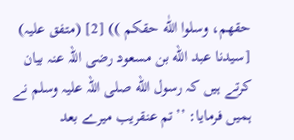حقھم، وسلوا اللّٰه حقکم )) [2] (متفق علیہ) [سیدنا عبد الله بن مسعود رضی اللہ عنہ بیان کرتے ہیں کہ رسول الله صلی اللہ علیہ وسلم نے ہمیں فرمایا: ’’تم عنقریب میرے بعد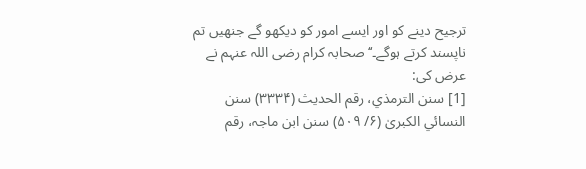ترجیح دینے کو اور ایسے امور کو دیکھو گے جنھیں تم ناپسند کرتے ہوگے۔‘‘ صحابہ کرام رضی اللہ عنہم نے عرض کی:
[1] سنن الترمذي، رقم الحدیث (۳۳۳۴) سنن النسائي الکبریٰ (۶/ ۵۰۹) سنن ابن ماجہ، رقم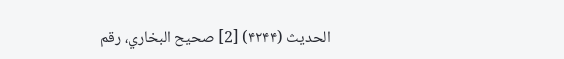الحدیث (۴۲۴۴) [2] صحیح البخاري، رقم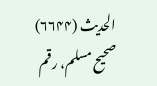الحدیث (۶۶۴۴) صحیح مسلم، رقم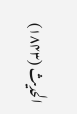الحدیث (۱۸۴۳)